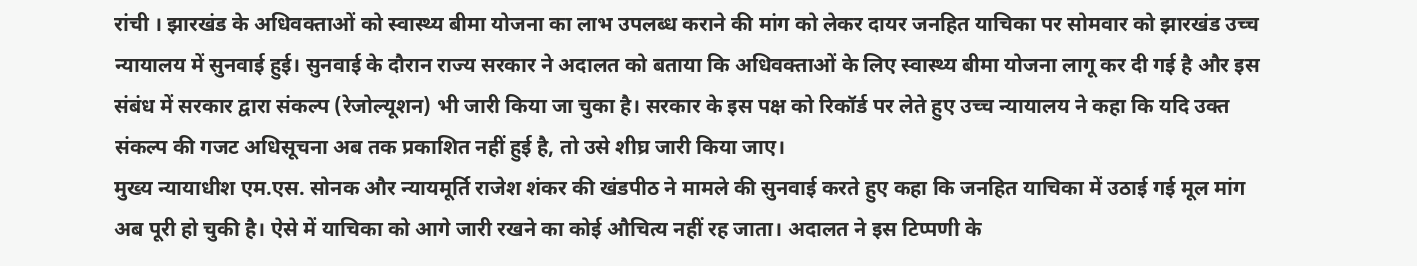रांची । झारखंड के अधिवक्ताओं को स्वास्थ्य बीमा योजना का लाभ उपलब्ध कराने की मांग को लेकर दायर जनहित याचिका पर सोमवार को झारखंड उच्च न्यायालय में सुनवाई हुई। सुनवाई के दौरान राज्य सरकार ने अदालत को बताया कि अधिवक्ताओं के लिए स्वास्थ्य बीमा योजना लागू कर दी गई है और इस संबंध में सरकार द्वारा संकल्प (रेजोल्यूशन) भी जारी किया जा चुका है। सरकार के इस पक्ष को रिकॉर्ड पर लेते हुए उच्च न्यायालय ने कहा कि यदि उक्त संकल्प की गजट अधिसूचना अब तक प्रकाशित नहीं हुई है, तो उसे शीघ्र जारी किया जाए।
मुख्य न्यायाधीश एम.एस. सोनक और न्यायमूर्ति राजेश शंकर की खंडपीठ ने मामले की सुनवाई करते हुए कहा कि जनहित याचिका में उठाई गई मूल मांग अब पूरी हो चुकी है। ऐसे में याचिका को आगे जारी रखने का कोई औचित्य नहीं रह जाता। अदालत ने इस टिप्पणी के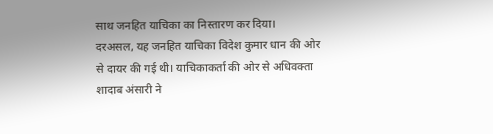साथ जनहित याचिका का निस्तारण कर दिया।
दरअसल, यह जनहित याचिका विदेश कुमार धान की ओर से दायर की गई थी। याचिकाकर्ता की ओर से अधिवक्ता शादाब अंसारी ने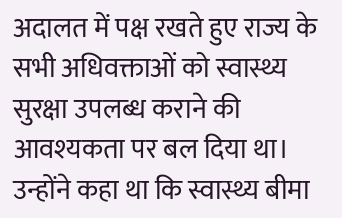अदालत में पक्ष रखते हुए राज्य के सभी अधिवक्ताओं को स्वास्थ्य सुरक्षा उपलब्ध कराने की आवश्यकता पर बल दिया था। उन्होंने कहा था कि स्वास्थ्य बीमा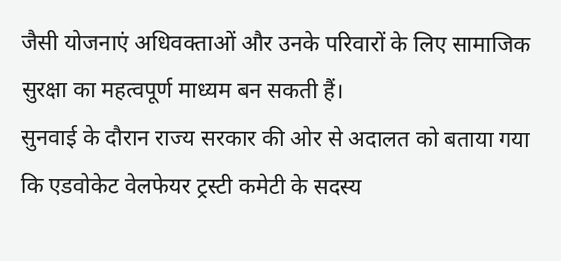जैसी योजनाएं अधिवक्ताओं और उनके परिवारों के लिए सामाजिक सुरक्षा का महत्वपूर्ण माध्यम बन सकती हैं।
सुनवाई के दौरान राज्य सरकार की ओर से अदालत को बताया गया कि एडवोकेट वेलफेयर ट्रस्टी कमेटी के सदस्य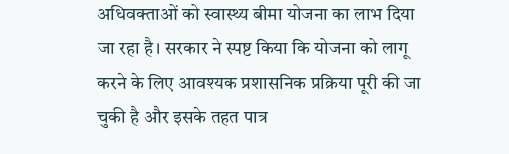अधिवक्ताओं को स्वास्थ्य बीमा योजना का लाभ दिया जा रहा है। सरकार ने स्पष्ट किया कि योजना को लागू करने के लिए आवश्यक प्रशासनिक प्रक्रिया पूरी की जा चुकी है और इसके तहत पात्र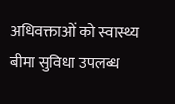अधिवक्ताओं को स्वास्थ्य बीमा सुविधा उपलब्ध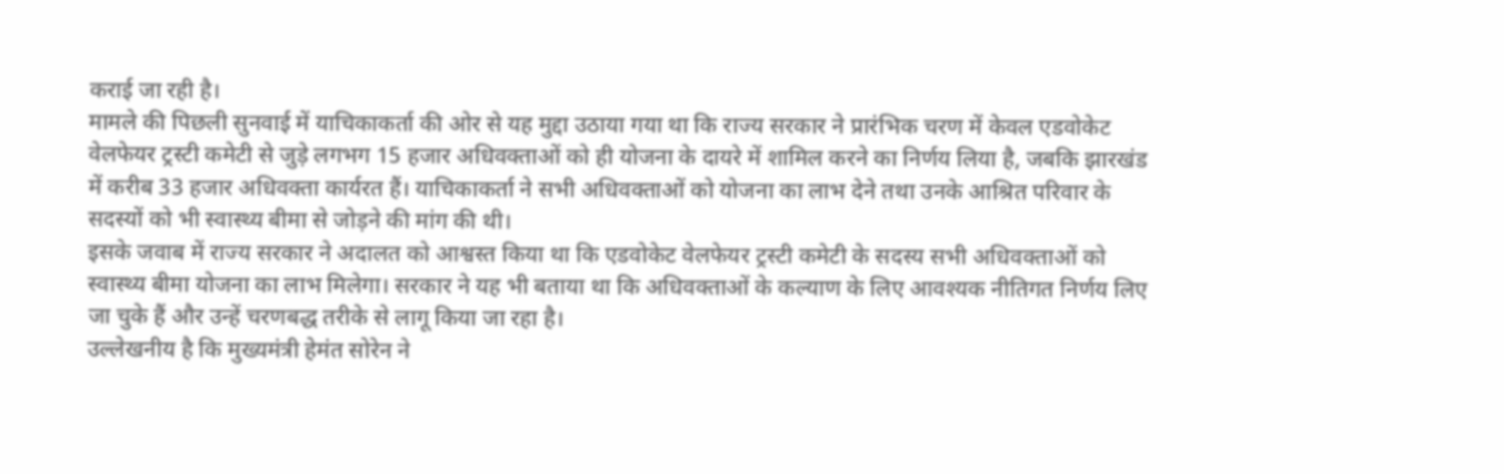कराई जा रही है।
मामले की पिछली सुनवाई में याचिकाकर्ता की ओर से यह मुद्दा उठाया गया था कि राज्य सरकार ने प्रारंभिक चरण में केवल एडवोकेट वेलफेयर ट्रस्टी कमेटी से जुड़े लगभग 15 हजार अधिवक्ताओं को ही योजना के दायरे में शामिल करने का निर्णय लिया है, जबकि झारखंड में करीब 33 हजार अधिवक्ता कार्यरत हैं। याचिकाकर्ता ने सभी अधिवक्ताओं को योजना का लाभ देने तथा उनके आश्रित परिवार के सदस्यों को भी स्वास्थ्य बीमा से जोड़ने की मांग की थी।
इसके जवाब में राज्य सरकार ने अदालत को आश्वस्त किया था कि एडवोकेट वेलफेयर ट्रस्टी कमेटी के सदस्य सभी अधिवक्ताओं को स्वास्थ्य बीमा योजना का लाभ मिलेगा। सरकार ने यह भी बताया था कि अधिवक्ताओं के कल्याण के लिए आवश्यक नीतिगत निर्णय लिए जा चुके हैं और उन्हें चरणबद्ध तरीके से लागू किया जा रहा है।
उल्लेखनीय है कि मुख्यमंत्री हेमंत सोरेन ने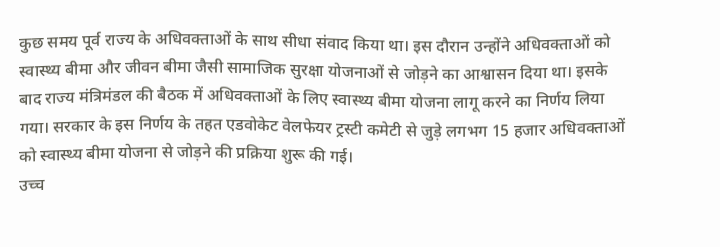कुछ समय पूर्व राज्य के अधिवक्ताओं के साथ सीधा संवाद किया था। इस दौरान उन्होंने अधिवक्ताओं को स्वास्थ्य बीमा और जीवन बीमा जैसी सामाजिक सुरक्षा योजनाओं से जोड़ने का आश्वासन दिया था। इसके बाद राज्य मंत्रिमंडल की बैठक में अधिवक्ताओं के लिए स्वास्थ्य बीमा योजना लागू करने का निर्णय लिया गया। सरकार के इस निर्णय के तहत एडवोकेट वेलफेयर ट्रस्टी कमेटी से जुड़े लगभग 15 हजार अधिवक्ताओं को स्वास्थ्य बीमा योजना से जोड़ने की प्रक्रिया शुरू की गई।
उच्च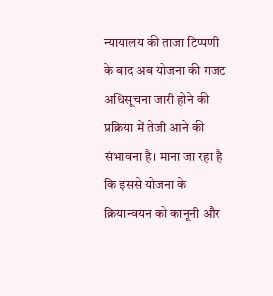न्यायालय की ताजा टिप्पणी के बाद अब योजना की गजट अधिसूचना जारी होने की प्रक्रिया में तेजी आने की संभावना है। माना जा रहा है कि इससे योजना के क्रियान्वयन को कानूनी और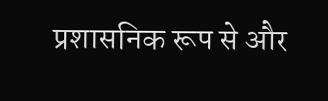प्रशासनिक रूप से और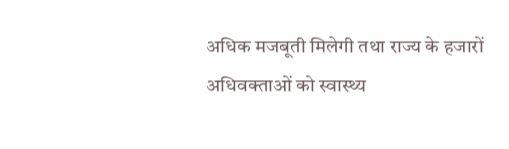अधिक मजबूती मिलेगी तथा राज्य के हजारों अधिवक्ताओं को स्वास्थ्य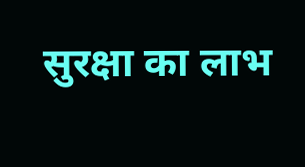सुरक्षा का लाभ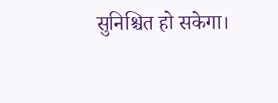सुनिश्चित हो सकेगा।